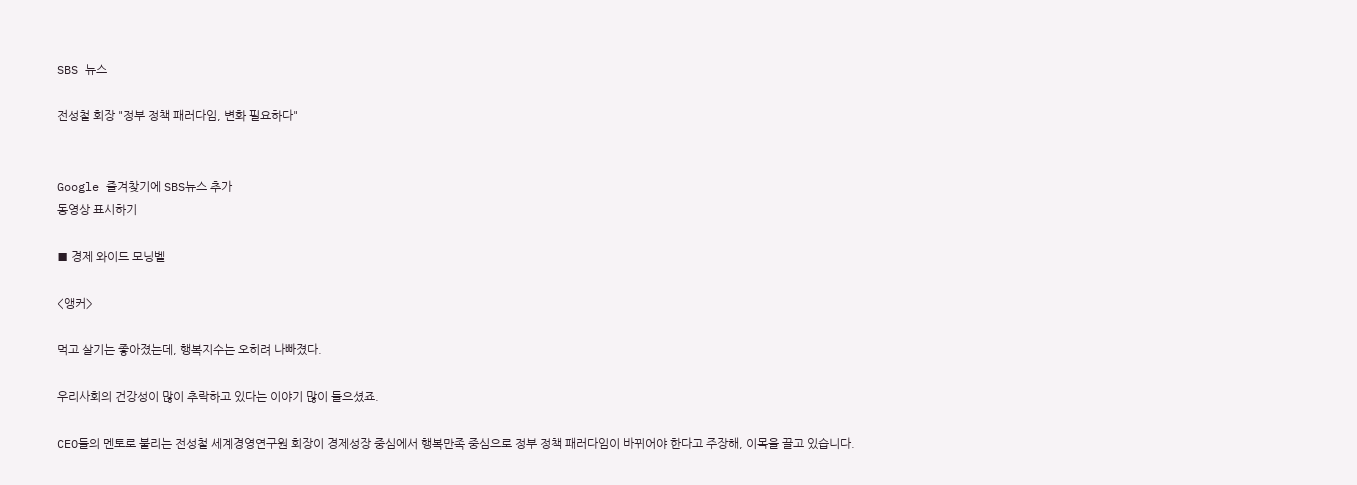SBS 뉴스

전성철 회장 "정부 정책 패러다임, 변화 필요하다"


Google 즐겨찾기에 SBS뉴스 추가
동영상 표시하기

■ 경제 와이드 모닝벨

<앵커>

먹고 살기는 좋아졌는데, 행복지수는 오히려 나빠졌다.

우리사회의 건강성이 많이 추락하고 있다는 이야기 많이 들으셨죠.

CEO들의 멘토로 불리는 전성철 세계경영연구원 회장이 경제성장 중심에서 행복만족 중심으로 정부 정책 패러다임이 바뀌어야 한다고 주장해, 이목을 끌고 있습니다.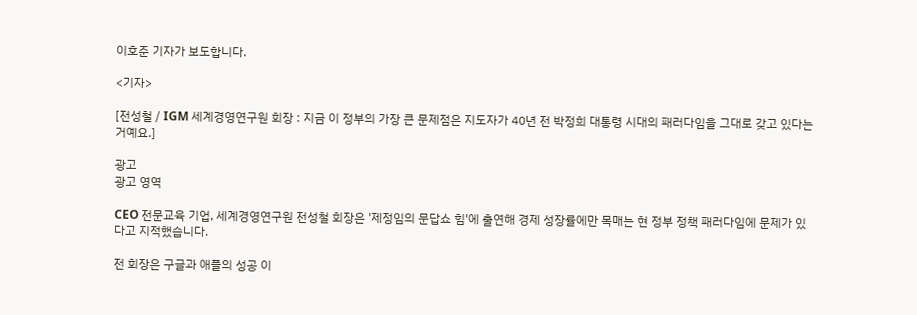이호준 기자가 보도합니다.

<기자>

[전성철 / IGM 세계경영연구원 회장 : 지금 이 정부의 가장 큰 문제점은 지도자가 40년 전 박정희 대통령 시대의 패러다임을 그대로 갖고 있다는 거예요.]

광고
광고 영역

CEO 전문교육 기업, 세계경영연구원 전성철 회장은 '제정임의 문답쇼 힘'에 출연해 경제 성장률에만 목매는 현 정부 정책 패러다임에 문제가 있다고 지적했습니다.

전 회장은 구글과 애플의 성공 이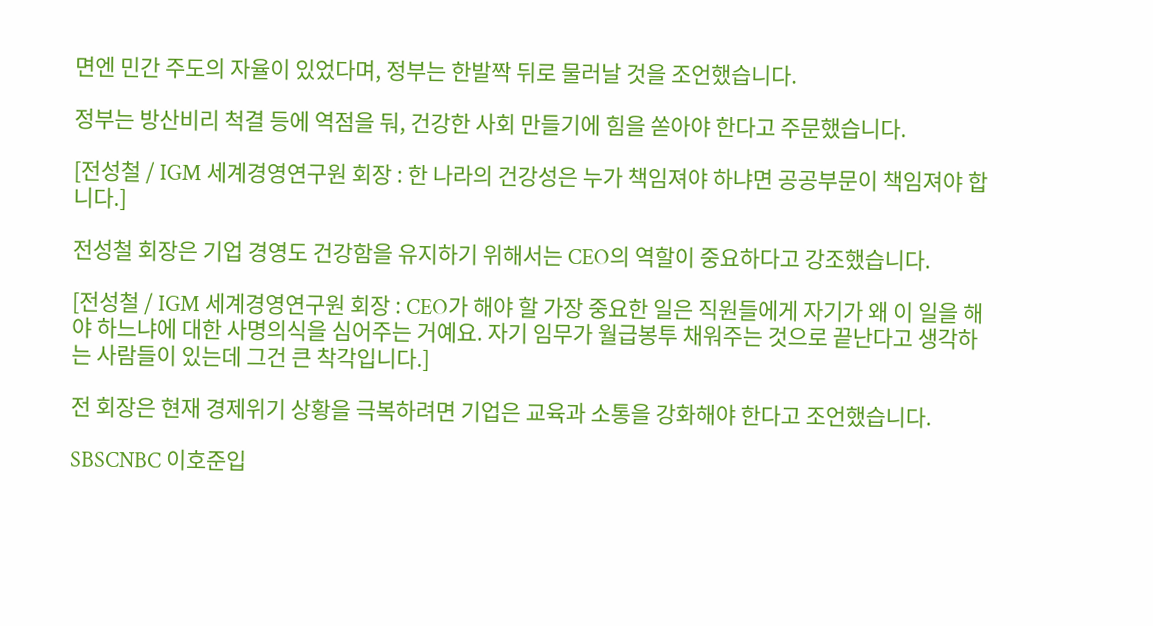면엔 민간 주도의 자율이 있었다며, 정부는 한발짝 뒤로 물러날 것을 조언했습니다.

정부는 방산비리 척결 등에 역점을 둬, 건강한 사회 만들기에 힘을 쏟아야 한다고 주문했습니다.

[전성철 / IGM 세계경영연구원 회장 : 한 나라의 건강성은 누가 책임져야 하냐면 공공부문이 책임져야 합니다.]

전성철 회장은 기업 경영도 건강함을 유지하기 위해서는 CEO의 역할이 중요하다고 강조했습니다.

[전성철 / IGM 세계경영연구원 회장 : CEO가 해야 할 가장 중요한 일은 직원들에게 자기가 왜 이 일을 해야 하느냐에 대한 사명의식을 심어주는 거예요. 자기 임무가 월급봉투 채워주는 것으로 끝난다고 생각하는 사람들이 있는데 그건 큰 착각입니다.]

전 회장은 현재 경제위기 상황을 극복하려면 기업은 교육과 소통을 강화해야 한다고 조언했습니다.

SBSCNBC 이호준입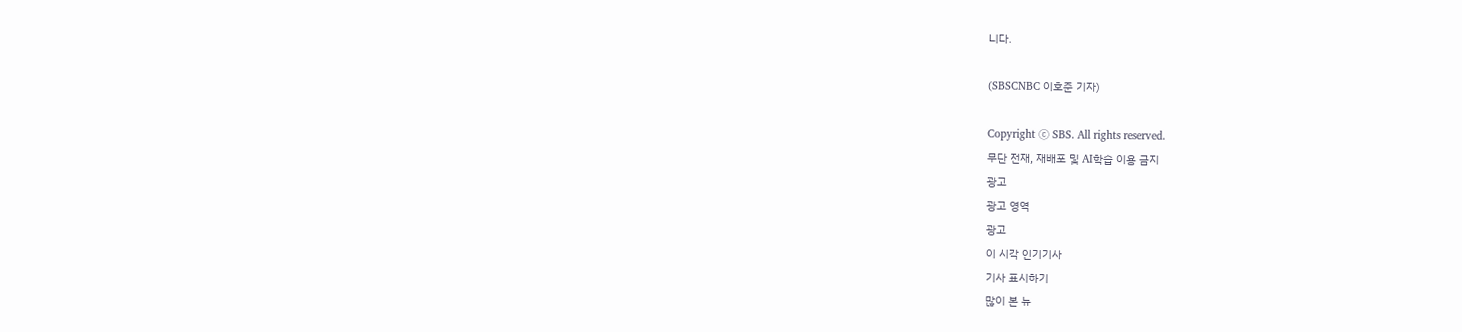니다.

(SBSCNBC 이호준 기자)

Copyright Ⓒ SBS. All rights reserved.
무단 전재, 재배포 및 AI학습 이용 금지
광고
광고 영역
광고
이 시각 인기기사
기사 표시하기
많이 본 뉴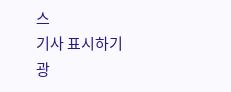스
기사 표시하기
광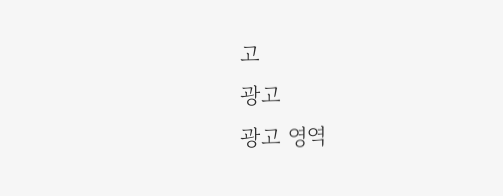고
광고
광고 영역